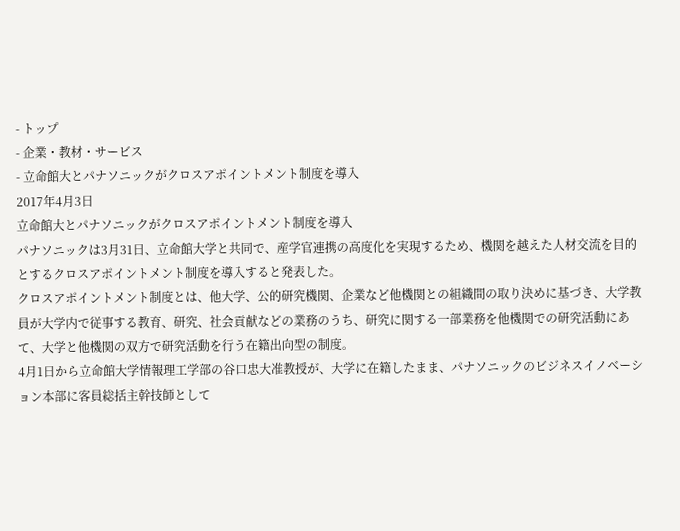- トップ
- 企業・教材・サービス
- 立命館大とパナソニックがクロスアポイントメント制度を導入
2017年4月3日
立命館大とパナソニックがクロスアポイントメント制度を導入
パナソニックは3月31日、立命館大学と共同で、産学官連携の高度化を実現するため、機関を越えた人材交流を目的とするクロスアポイントメント制度を導入すると発表した。
クロスアポイントメント制度とは、他大学、公的研究機関、企業など他機関との組織間の取り決めに基づき、大学教員が大学内で従事する教育、研究、社会貢献などの業務のうち、研究に関する一部業務を他機関での研究活動にあて、大学と他機関の双方で研究活動を行う在籍出向型の制度。
4月1日から立命館大学情報理工学部の谷口忠大准教授が、大学に在籍したまま、パナソニックのビジネスイノベーション本部に客員総括主幹技師として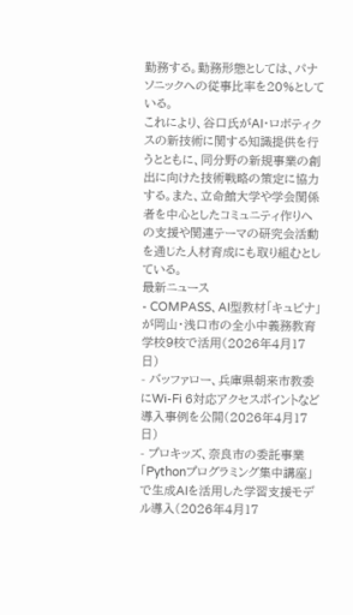勤務する。勤務形態としては、パナソニックへの従事比率を20%としている。
これにより、谷口氏がAI・ロボティクスの新技術に関する知識提供を行うとともに、同分野の新規事業の創出に向けた技術戦略の策定に協力する。また、立命館大学や学会関係者を中心としたコミュニティ作りへの支援や関連テーマの研究会活動を通じた人材育成にも取り組むとしている。
最新ニュース
- COMPASS、AI型教材「キュビナ」が岡山・浅口市の全小中義務教育学校9校で活用(2026年4月17日)
- バッファロー、兵庫県朝来市教委にWi-Fi 6対応アクセスポイントなど導入事例を公開(2026年4月17日)
- プロキッズ、奈良市の委託事業「Pythonプログラミング集中講座」で生成AIを活用した学習支援モデル導入(2026年4月17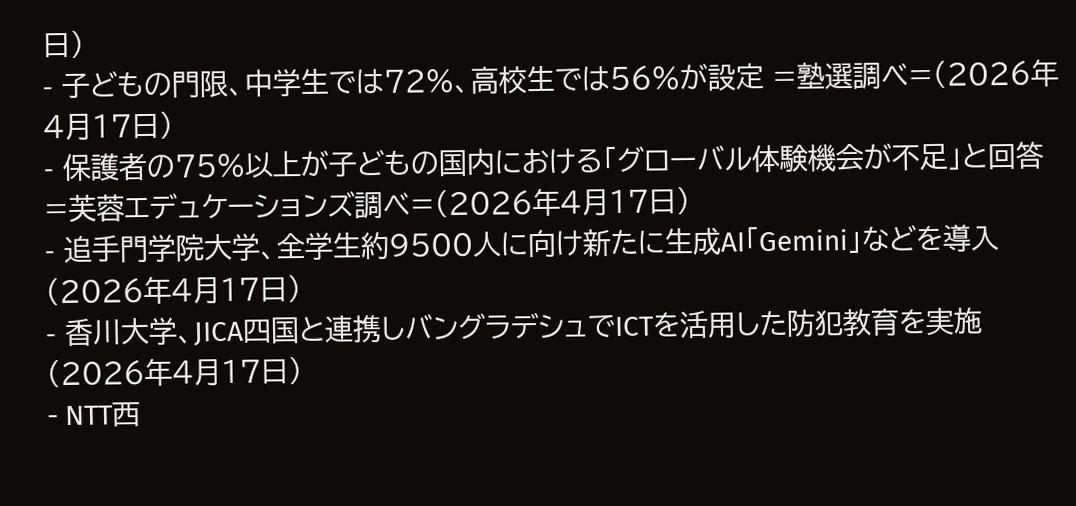日)
- 子どもの門限、中学生では72%、高校生では56%が設定 =塾選調べ=(2026年4月17日)
- 保護者の75%以上が子どもの国内における「グローバル体験機会が不足」と回答 =芙蓉エデュケーションズ調べ=(2026年4月17日)
- 追手門学院大学、全学生約9500人に向け新たに生成AI「Gemini」などを導入(2026年4月17日)
- 香川大学、JICA四国と連携しバングラデシュでICTを活用した防犯教育を実施(2026年4月17日)
- NTT西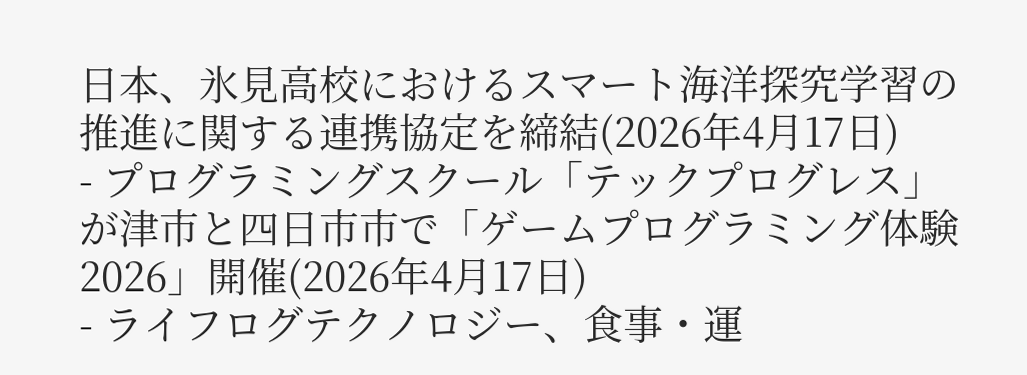日本、氷見高校におけるスマート海洋探究学習の推進に関する連携協定を締結(2026年4月17日)
- プログラミングスクール「テックプログレス」が津市と四日市市で「ゲームプログラミング体験2026」開催(2026年4月17日)
- ライフログテクノロジー、食事・運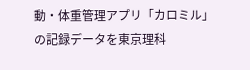動・体重管理アプリ「カロミル」の記録データを東京理科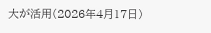大が活用(2026年4月17日)